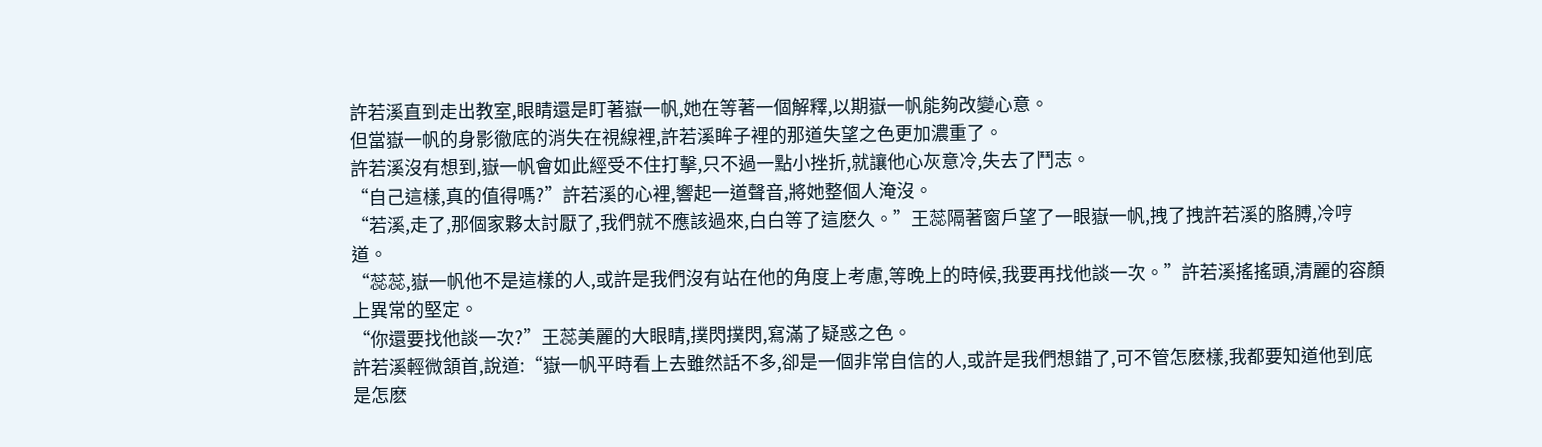許若溪直到走出教室,眼睛還是盯著嶽一帆,她在等著一個解釋,以期嶽一帆能夠改變心意。
但當嶽一帆的身影徹底的消失在視線裡,許若溪眸子裡的那道失望之色更加濃重了。
許若溪沒有想到,嶽一帆會如此經受不住打擊,只不過一點小挫折,就讓他心灰意冷,失去了鬥志。
“自己這樣,真的值得嗎?”許若溪的心裡,響起一道聲音,將她整個人淹沒。
“若溪,走了,那個家夥太討厭了,我們就不應該過來,白白等了這麽久。”王蕊隔著窗戶望了一眼嶽一帆,拽了拽許若溪的胳膊,冷哼道。
“蕊蕊,嶽一帆他不是這樣的人,或許是我們沒有站在他的角度上考慮,等晚上的時候,我要再找他談一次。”許若溪搖搖頭,清麗的容顏上異常的堅定。
“你還要找他談一次?”王蕊美麗的大眼睛,撲閃撲閃,寫滿了疑惑之色。
許若溪輕微頷首,說道:“嶽一帆平時看上去雖然話不多,卻是一個非常自信的人,或許是我們想錯了,可不管怎麽樣,我都要知道他到底是怎麽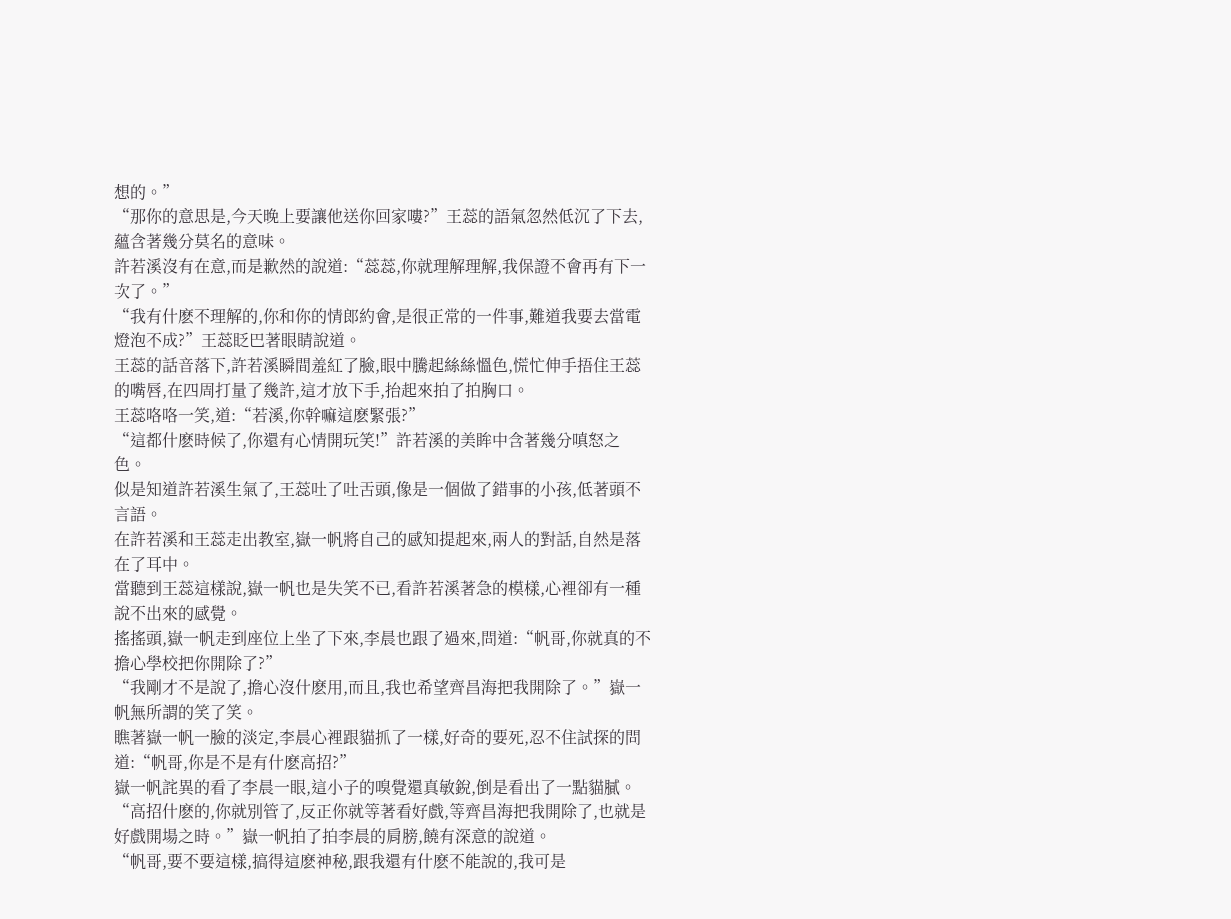想的。”
“那你的意思是,今天晚上要讓他送你回家嘍?”王蕊的語氣忽然低沉了下去,蘊含著幾分莫名的意味。
許若溪沒有在意,而是歉然的說道:“蕊蕊,你就理解理解,我保證不會再有下一次了。”
“我有什麽不理解的,你和你的情郎約會,是很正常的一件事,難道我要去當電燈泡不成?”王蕊眨巴著眼睛說道。
王蕊的話音落下,許若溪瞬間羞紅了臉,眼中騰起絲絲慍色,慌忙伸手捂住王蕊的嘴唇,在四周打量了幾許,這才放下手,抬起來拍了拍胸口。
王蕊咯咯一笑,道:“若溪,你幹嘛這麽緊張?”
“這都什麽時候了,你還有心情開玩笑!”許若溪的美眸中含著幾分嗔怒之色。
似是知道許若溪生氣了,王蕊吐了吐舌頭,像是一個做了錯事的小孩,低著頭不言語。
在許若溪和王蕊走出教室,嶽一帆將自己的感知提起來,兩人的對話,自然是落在了耳中。
當聽到王蕊這樣說,嶽一帆也是失笑不已,看許若溪著急的模樣,心裡卻有一種說不出來的感覺。
搖搖頭,嶽一帆走到座位上坐了下來,李晨也跟了過來,問道:“帆哥,你就真的不擔心學校把你開除了?”
“我剛才不是說了,擔心沒什麽用,而且,我也希望齊昌海把我開除了。”嶽一帆無所謂的笑了笑。
瞧著嶽一帆一臉的淡定,李晨心裡跟貓抓了一樣,好奇的要死,忍不住試探的問道:“帆哥,你是不是有什麽高招?”
嶽一帆詫異的看了李晨一眼,這小子的嗅覺還真敏銳,倒是看出了一點貓膩。
“高招什麽的,你就別管了,反正你就等著看好戲,等齊昌海把我開除了,也就是好戲開場之時。”嶽一帆拍了拍李晨的肩膀,饒有深意的說道。
“帆哥,要不要這樣,搞得這麽神秘,跟我還有什麽不能說的,我可是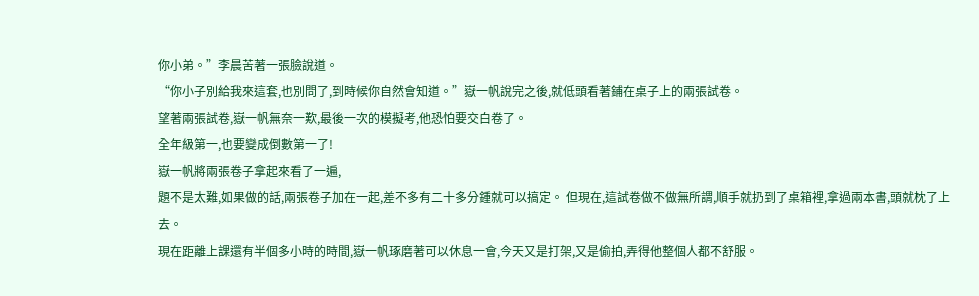你小弟。”李晨苦著一張臉說道。
“你小子別給我來這套,也別問了,到時候你自然會知道。”嶽一帆說完之後,就低頭看著鋪在桌子上的兩張試卷。
望著兩張試卷,嶽一帆無奈一歎,最後一次的模擬考,他恐怕要交白卷了。
全年級第一,也要變成倒數第一了!
嶽一帆將兩張卷子拿起來看了一遍,
題不是太難,如果做的話,兩張卷子加在一起,差不多有二十多分鍾就可以搞定。 但現在,這試卷做不做無所謂,順手就扔到了桌箱裡,拿過兩本書,頭就枕了上去。
現在距離上課還有半個多小時的時間,嶽一帆琢磨著可以休息一會,今天又是打架,又是偷拍,弄得他整個人都不舒服。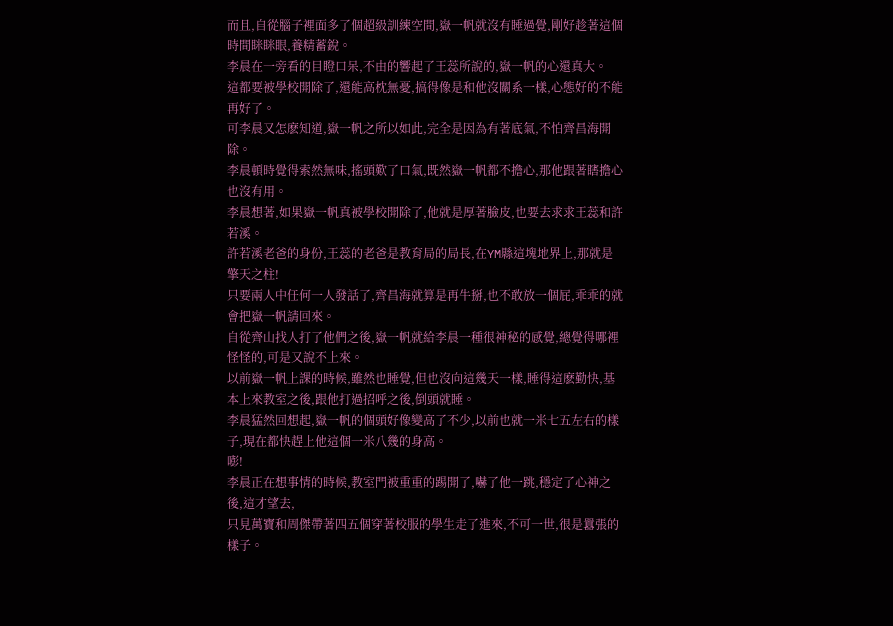而且,自從腦子裡面多了個超級訓練空間,嶽一帆就沒有睡過覺,剛好趁著這個時間眯眯眼,養精蓄銳。
李晨在一旁看的目瞪口呆,不由的響起了王蕊所說的,嶽一帆的心還真大。
這都要被學校開除了,還能高枕無憂,搞得像是和他沒關系一樣,心態好的不能再好了。
可李晨又怎麽知道,嶽一帆之所以如此,完全是因為有著底氣,不怕齊昌海開除。
李晨頓時覺得索然無味,搖頭歎了口氣,既然嶽一帆都不擔心,那他跟著瞎擔心也沒有用。
李晨想著,如果嶽一帆真被學校開除了,他就是厚著臉皮,也要去求求王蕊和許若溪。
許若溪老爸的身份,王蕊的老爸是教育局的局長,在YM縣這塊地界上,那就是擎天之柱!
只要兩人中任何一人發話了,齊昌海就算是再牛掰,也不敢放一個屁,乖乖的就會把嶽一帆請回來。
自從齊山找人打了他們之後,嶽一帆就給李晨一種很神秘的感覺,總覺得哪裡怪怪的,可是又說不上來。
以前嶽一帆上課的時候,雖然也睡覺,但也沒向這幾天一樣,睡得這麽勤快,基本上來教室之後,跟他打過招呼之後,倒頭就睡。
李晨猛然回想起,嶽一帆的個頭好像變高了不少,以前也就一米七五左右的樣子,現在都快趕上他這個一米八幾的身高。
嘭!
李晨正在想事情的時候,教室門被重重的踢開了,嚇了他一跳,穩定了心神之後,這才望去,
只見萬寶和周傑帶著四五個穿著校服的學生走了進來,不可一世,很是囂張的樣子。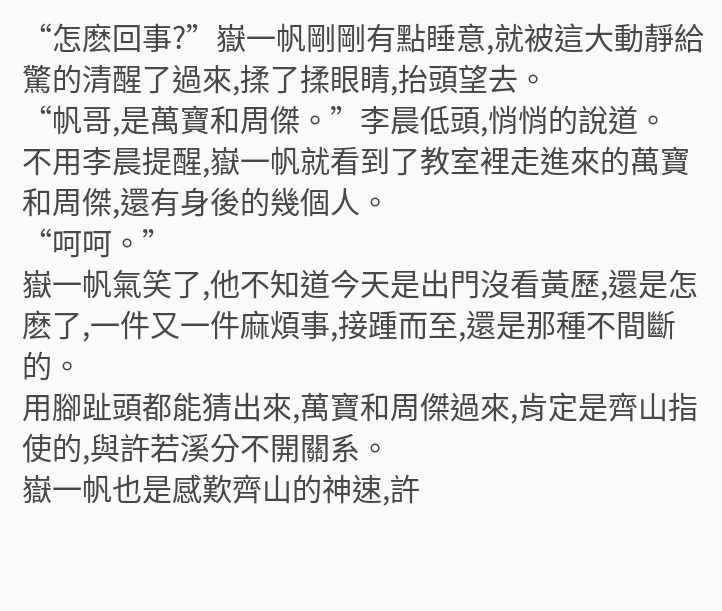“怎麽回事?”嶽一帆剛剛有點睡意,就被這大動靜給驚的清醒了過來,揉了揉眼睛,抬頭望去。
“帆哥,是萬寶和周傑。”李晨低頭,悄悄的說道。
不用李晨提醒,嶽一帆就看到了教室裡走進來的萬寶和周傑,還有身後的幾個人。
“呵呵。”
嶽一帆氣笑了,他不知道今天是出門沒看黃歷,還是怎麽了,一件又一件麻煩事,接踵而至,還是那種不間斷的。
用腳趾頭都能猜出來,萬寶和周傑過來,肯定是齊山指使的,與許若溪分不開關系。
嶽一帆也是感歎齊山的神速,許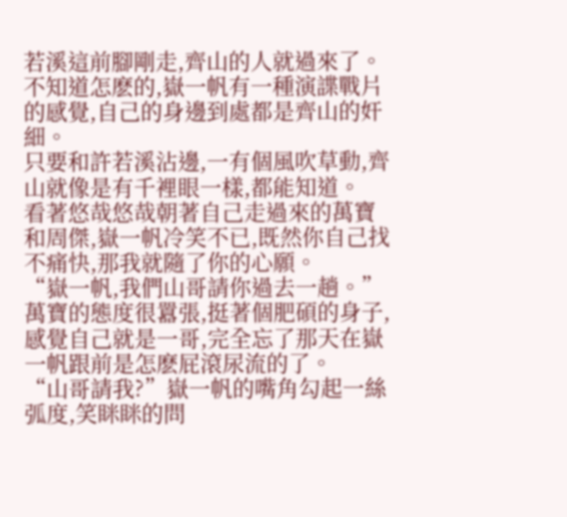若溪這前腳剛走,齊山的人就過來了。
不知道怎麽的,嶽一帆有一種演諜戰片的感覺,自己的身邊到處都是齊山的奸細。
只要和許若溪沾邊,一有個風吹草動,齊山就像是有千裡眼一樣,都能知道。
看著悠哉悠哉朝著自己走過來的萬寶和周傑,嶽一帆冷笑不已,既然你自己找不痛快,那我就隨了你的心願。
“嶽一帆,我們山哥請你過去一趟。”萬寶的態度很囂張,挺著個肥碩的身子,感覺自己就是一哥,完全忘了那天在嶽一帆跟前是怎麽屁滾尿流的了。
“山哥請我?”嶽一帆的嘴角勾起一絲弧度,笑眯眯的問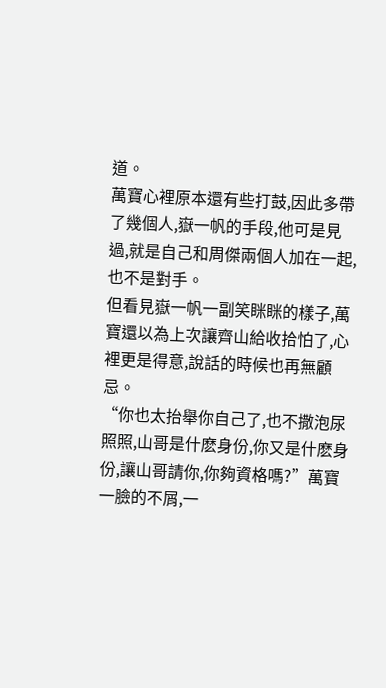道。
萬寶心裡原本還有些打鼓,因此多帶了幾個人,嶽一帆的手段,他可是見過,就是自己和周傑兩個人加在一起,也不是對手。
但看見嶽一帆一副笑眯眯的樣子,萬寶還以為上次讓齊山給收拾怕了,心裡更是得意,說話的時候也再無顧忌。
“你也太抬舉你自己了,也不撒泡尿照照,山哥是什麽身份,你又是什麽身份,讓山哥請你,你夠資格嗎?”萬寶一臉的不屑,一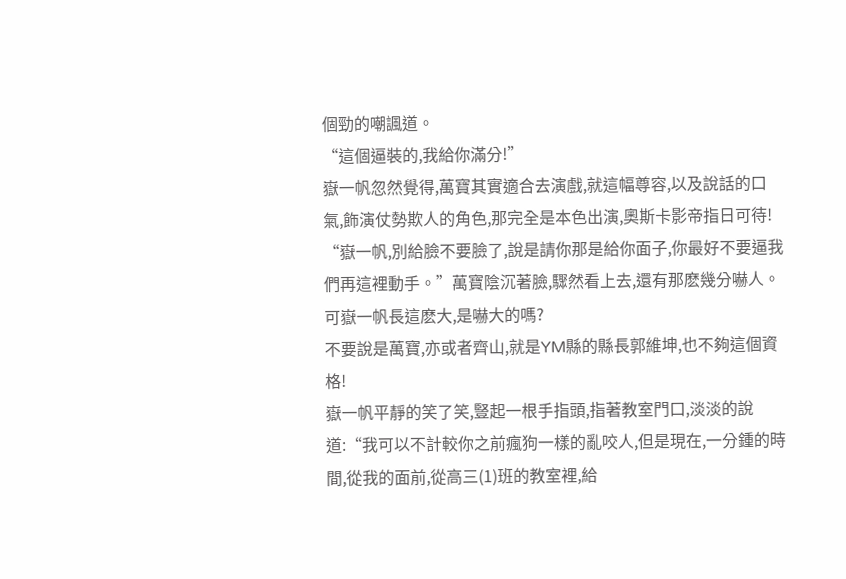個勁的嘲諷道。
“這個逼裝的,我給你滿分!”
嶽一帆忽然覺得,萬寶其實適合去演戲,就這幅尊容,以及說話的口氣,飾演仗勢欺人的角色,那完全是本色出演,奧斯卡影帝指日可待!
“嶽一帆,別給臉不要臉了,說是請你那是給你面子,你最好不要逼我們再這裡動手。”萬寶陰沉著臉,驟然看上去,還有那麽幾分嚇人。
可嶽一帆長這麽大,是嚇大的嗎?
不要說是萬寶,亦或者齊山,就是YM縣的縣長郭維坤,也不夠這個資格!
嶽一帆平靜的笑了笑,豎起一根手指頭,指著教室門口,淡淡的說道:“我可以不計較你之前瘋狗一樣的亂咬人,但是現在,一分鍾的時間,從我的面前,從高三(1)班的教室裡,給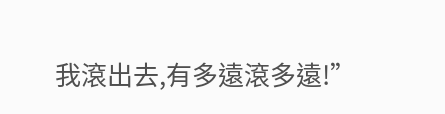我滾出去,有多遠滾多遠!”